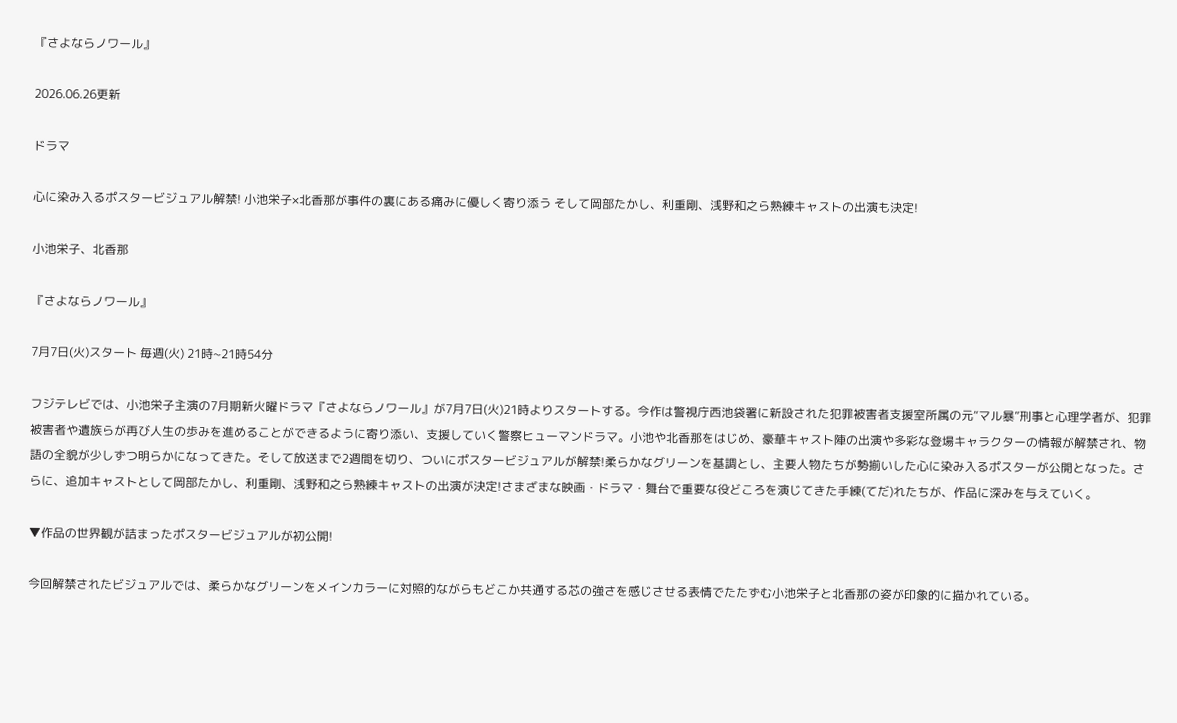『さよならノワール』

2026.06.26更新

ドラマ

心に染み入るポスタービジュアル解禁! 小池栄子×北香那が事件の裏にある痛みに優しく寄り添う そして岡部たかし、利重剛、浅野和之ら熟練キャストの出演も決定!

小池栄子、北香那

『さよならノワール』

7月7日(火)スタート 毎週(火) 21時~21時54分

フジテレビでは、小池栄子主演の7月期新火曜ドラマ『さよならノワール』が7月7日(火)21時よりスタートする。今作は警視庁西池袋署に新設された犯罪被害者支援室所属の元“マル暴”刑事と心理学者が、犯罪被害者や遺族らが再び人生の歩みを進めることができるように寄り添い、支援していく警察ヒューマンドラマ。小池や北香那をはじめ、豪華キャスト陣の出演や多彩な登場キャラクターの情報が解禁され、物語の全貌が少しずつ明らかになってきた。そして放送まで2週間を切り、ついにポスタービジュアルが解禁!柔らかなグリーンを基調とし、主要人物たちが勢揃いした心に染み入るポスターが公開となった。さらに、追加キャストとして岡部たかし、利重剛、浅野和之ら熟練キャストの出演が決定!さまざまな映画・ドラマ・舞台で重要な役どころを演じてきた手練(てだ)れたちが、作品に深みを与えていく。

▼作品の世界観が詰まったポスタービジュアルが初公開!

今回解禁されたビジュアルでは、柔らかなグリーンをメインカラーに対照的ながらもどこか共通する芯の強さを感じさせる表情でたたずむ小池栄子と北香那の姿が印象的に描かれている。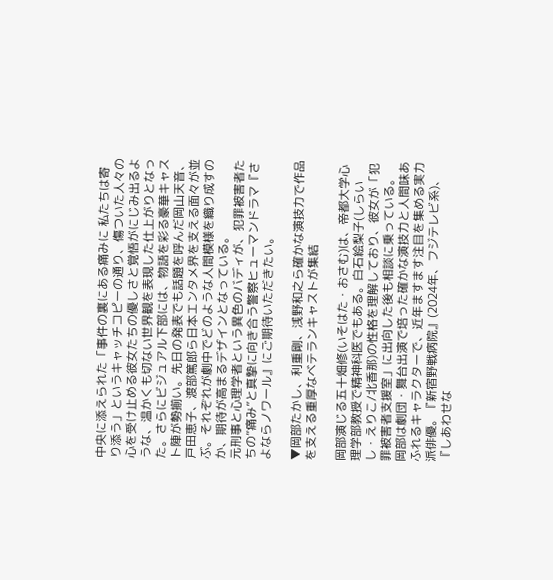中央に添えられた「事件の裏にある痛みに 私たちは寄り添う」というキャッチコピーの通り、傷ついた人々の心を受け止める彼女たちの優しさと覚悟がにじみ出るような、温かくも切ない世界観を表現した仕上がりとなった。さらにビジュアル下部には、物語を彩る豪華キャスト陣が勢揃い。先日の発表でも話題を呼んだ岡山天音、戸田恵子、渡部篤郎ら日本エンタメ界を支える面々が並ぶ。それぞれが劇中でどのような人間模様を織り成すのか、期待が高まるデザインとなっている。
元刑事と心理学者という異色のバディが、犯罪被害者たちの“痛み”と真摯に向き合う警察ヒューマンドラマ『さよならノワール』にご期待いただきたい。

▼岡部たかし、利重剛、浅野和之ら確かな演技力で作品を支える重厚なベテランキャストが集結

岡部演じる五十畑修(いそはた・おさむ)は、帝都大学心理学部教授で精神科医でもある。白石絵梨子(しらいし・えりこ/北香那)の性格を理解しており、彼女が「犯罪被害者支援室」に出向した後も相談に乗っている。
岡部は劇団・舞台出演で培った確かな演技力と人間味あふれるキャラクターで、近年ますます注目を集める実力派俳優。『新宿野戦病院』(2024年、フジテレビ系)、『しあわせな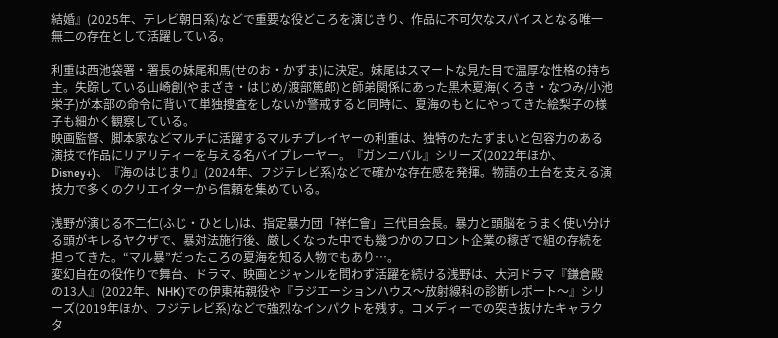結婚』(2025年、テレビ朝日系)などで重要な役どころを演じきり、作品に不可欠なスパイスとなる唯一無二の存在として活躍している。

利重は西池袋署・署長の妹尾和馬(せのお・かずま)に決定。妹尾はスマートな見た目で温厚な性格の持ち主。失踪している山崎創(やまざき・はじめ/渡部篤郎)と師弟関係にあった黒木夏海(くろき・なつみ/小池栄子)が本部の命令に背いて単独捜査をしないか警戒すると同時に、夏海のもとにやってきた絵梨子の様子も細かく観察している。
映画監督、脚本家などマルチに活躍するマルチプレイヤーの利重は、独特のたたずまいと包容力のある演技で作品にリアリティーを与える名バイプレーヤー。『ガンニバル』シリーズ(2022年ほか、Disney+)、『海のはじまり』(2024年、フジテレビ系)などで確かな存在感を発揮。物語の土台を支える演技力で多くのクリエイターから信頼を集めている。

浅野が演じる不二仁(ふじ・ひとし)は、指定暴力団「祥仁會」三代目会長。暴力と頭脳をうまく使い分ける頭がキレるヤクザで、暴対法施行後、厳しくなった中でも幾つかのフロント企業の稼ぎで組の存続を担ってきた。“マル暴”だったころの夏海を知る人物でもあり…。
変幻自在の役作りで舞台、ドラマ、映画とジャンルを問わず活躍を続ける浅野は、大河ドラマ『鎌倉殿の13人』(2022年、NHK)での伊東祐親役や『ラジエーションハウス〜放射線科の診断レポート〜』シリーズ(2019年ほか、フジテレビ系)などで強烈なインパクトを残す。コメディーでの突き抜けたキャラクタ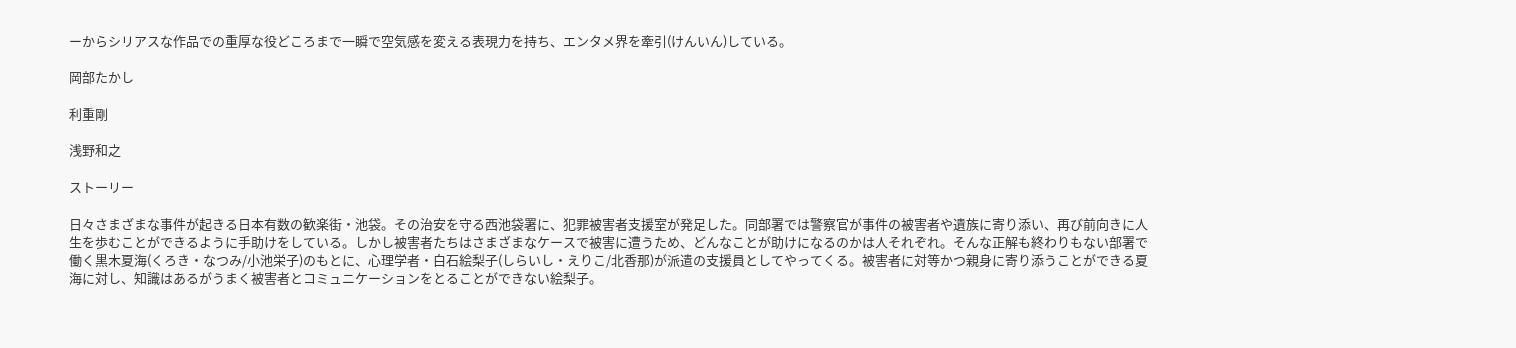ーからシリアスな作品での重厚な役どころまで一瞬で空気感を変える表現力を持ち、エンタメ界を牽引(けんいん)している。

岡部たかし

利重剛

浅野和之

ストーリー

日々さまざまな事件が起きる日本有数の歓楽街・池袋。その治安を守る西池袋署に、犯罪被害者支援室が発足した。同部署では警察官が事件の被害者や遺族に寄り添い、再び前向きに人生を歩むことができるように手助けをしている。しかし被害者たちはさまざまなケースで被害に遭うため、どんなことが助けになるのかは人それぞれ。そんな正解も終わりもない部署で働く黒木夏海(くろき・なつみ/小池栄子)のもとに、心理学者・白石絵梨子(しらいし・えりこ/北香那)が派遣の支援員としてやってくる。被害者に対等かつ親身に寄り添うことができる夏海に対し、知識はあるがうまく被害者とコミュニケーションをとることができない絵梨子。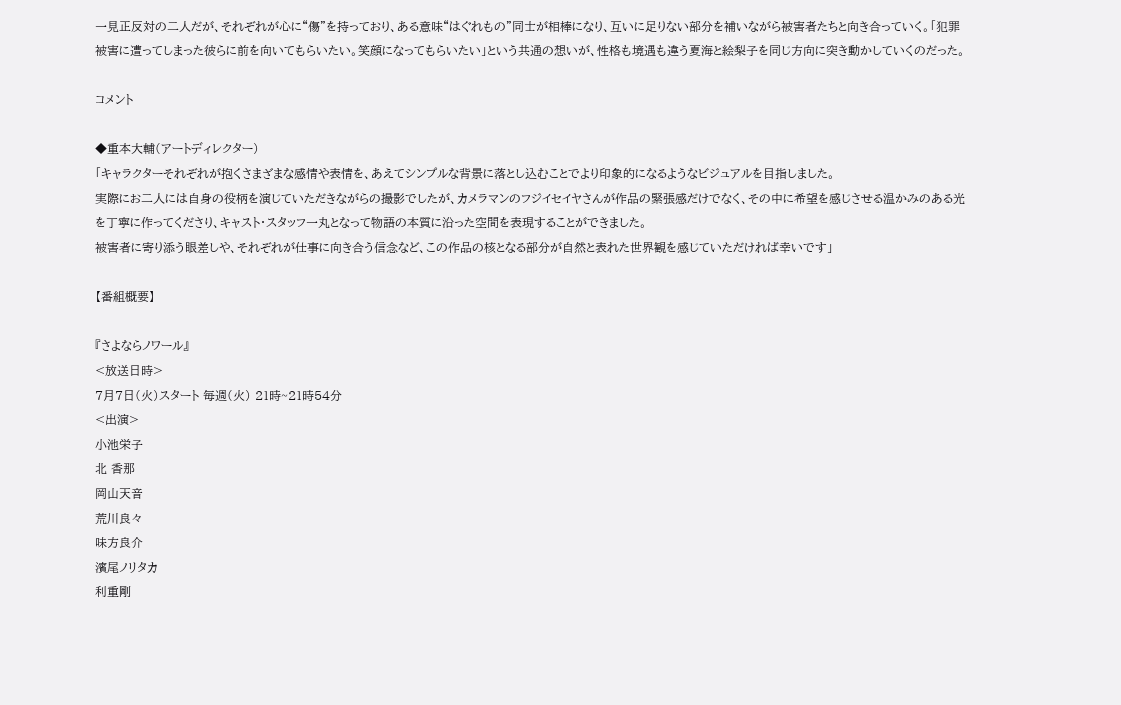一見正反対の二人だが、それぞれが心に“傷”を持っており、ある意味“はぐれもの”同士が相棒になり、互いに足りない部分を補いながら被害者たちと向き合っていく。「犯罪被害に遭ってしまった彼らに前を向いてもらいたい。笑顔になってもらいたい」という共通の想いが、性格も境遇も違う夏海と絵梨子を同じ方向に突き動かしていくのだった。

コメント

◆重本大輔(アートディレクター)
「キャラクターそれぞれが抱くさまざまな感情や表情を、あえてシンプルな背景に落とし込むことでより印象的になるようなビジュアルを目指しました。
実際にお二人には自身の役柄を演じていただきながらの撮影でしたが、カメラマンのフジイセイヤさんが作品の緊張感だけでなく、その中に希望を感じさせる温かみのある光を丁寧に作ってくださり、キャスト・スタッフ一丸となって物語の本質に沿った空間を表現することができました。
被害者に寄り添う眼差しや、それぞれが仕事に向き合う信念など、この作品の核となる部分が自然と表れた世界観を感じていただければ幸いです」

【番組概要】

『さよならノワール』
<放送日時>
7月7日(火)スタート 毎週(火) 21時~21時54分
<出演>
小池栄子
北 香那
岡山天音
荒川良々
味方良介
濱尾ノリタカ
利重剛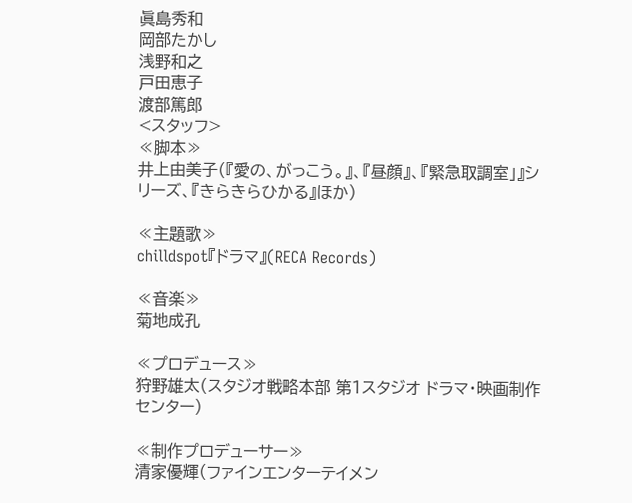眞島秀和
岡部たかし
浅野和之
戸田恵子
渡部篤郎
<スタッフ>
≪脚本≫
井上由美子(『愛の、がっこう。』、『昼顔』、『緊急取調室」』シリーズ、『きらきらひかる』ほか)

≪主題歌≫
chilldspot『ドラマ』(RECA Records)

≪音楽≫
菊地成孔

≪プロデュース≫
狩野雄太(スタジオ戦略本部 第1スタジオ ドラマ・映画制作センター)

≪制作プロデューサー≫
清家優輝(ファインエンターテイメン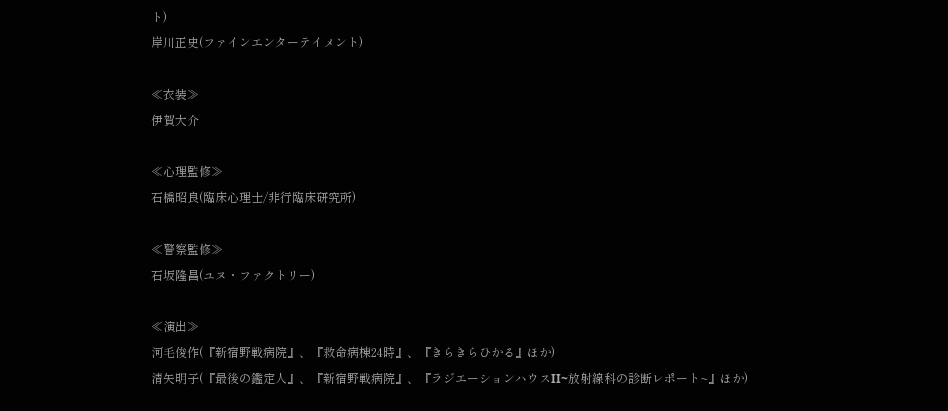ト)
岸川正史(ファインエンターテイメント)

≪衣装≫
伊賀大介

≪心理監修≫
石橋昭良(臨床心理士/非行臨床研究所)

≪警察監修≫
石坂隆昌(ユヌ・ファクトリー)

≪演出≫
河毛俊作(『新宿野戦病院』、『救命病棟24時』、『きらきらひかる』ほか)
清矢明子(『最後の鑑定人』、『新宿野戦病院』、『ラジエーションハウスII~放射線科の診断レポート~』ほか)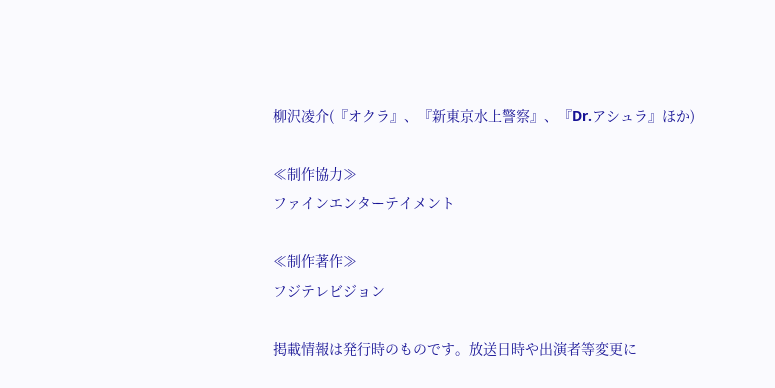柳沢凌介(『オクラ』、『新東京水上警察』、『Dr.アシュラ』ほか)

≪制作協力≫
ファインエンターテイメント

≪制作著作≫
フジテレビジョン

掲載情報は発行時のものです。放送日時や出演者等変更に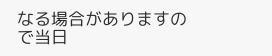なる場合がありますので当日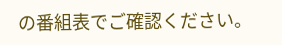の番組表でご確認ください。